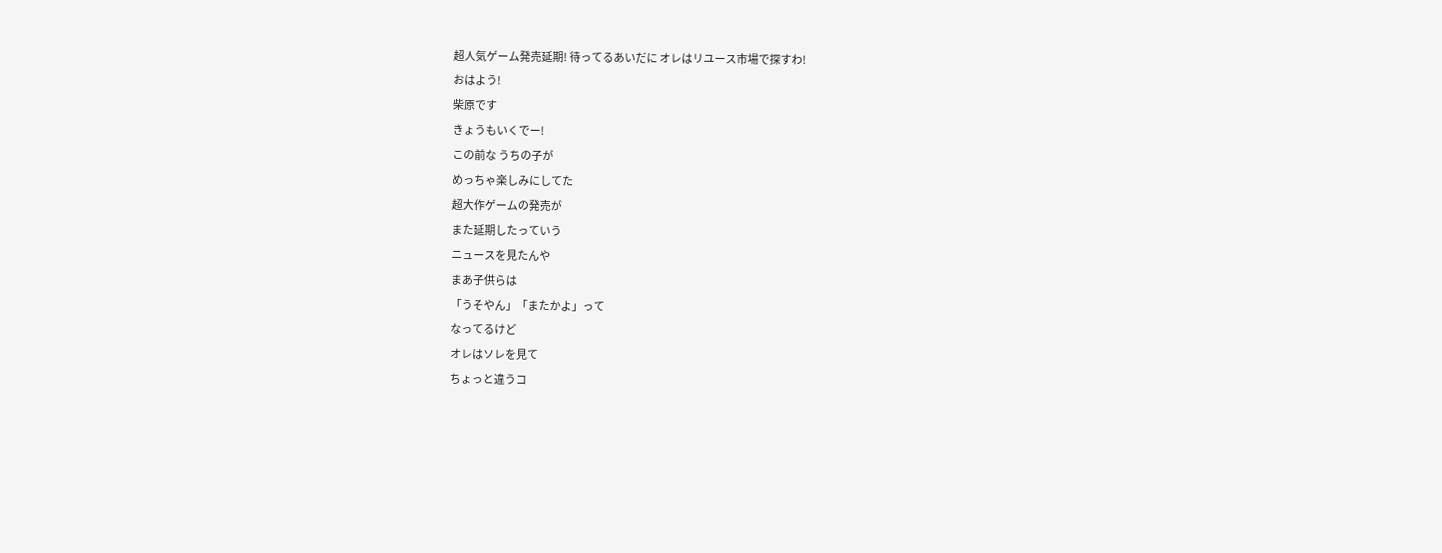超人気ゲーム発売延期! 待ってるあいだに オレはリユース市場で探すわ!
おはよう!
柴原です
きょうもいくでー!
この前な うちの子が
めっちゃ楽しみにしてた
超大作ゲームの発売が
また延期したっていう
ニュースを見たんや
まあ子供らは
「うそやん」「またかよ」って
なってるけど
オレはソレを見て
ちょっと違うコ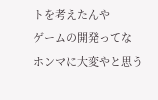トを考えたんや
ゲームの開発ってな
ホンマに大変やと思う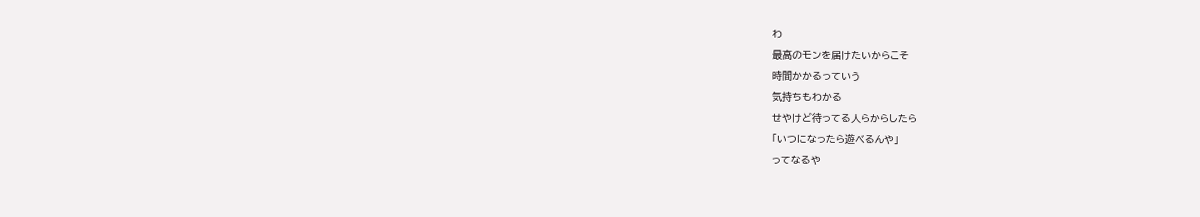わ
最高のモンを届けたいからこそ
時間かかるっていう
気持ちもわかる
せやけど待ってる人らからしたら
「いつになったら遊べるんや」
ってなるや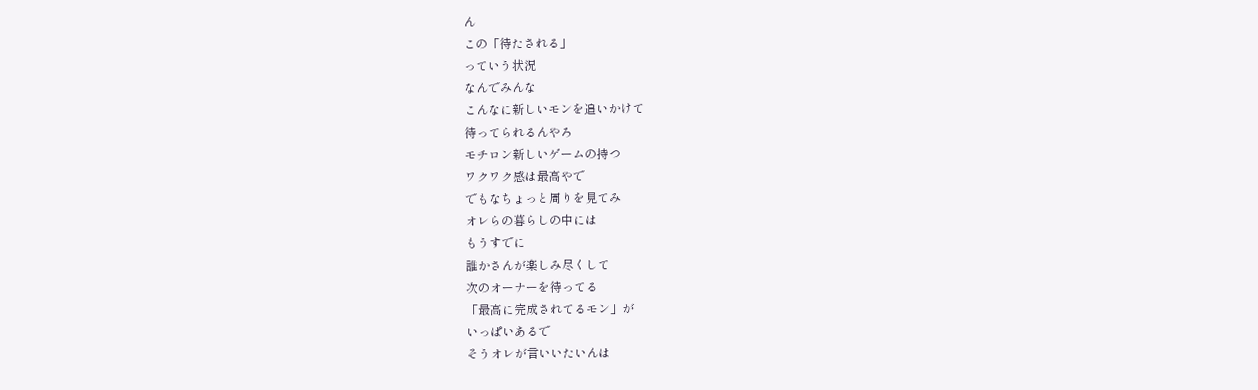ん
この「待たされる」
っていう状況
なんでみんな
こんなに新しいモンを追いかけて
待ってられるんやろ
モチロン新しいゲームの持つ
ワクワク感は最高やで
でもなちょっと周りを見てみ
オレらの暮らしの中には
もうすでに
誰かさんが楽しみ尽くして
次のオーナーを待ってる
「最高に完成されてるモン」が
いっぱいあるで
そうオレが言いいたいんは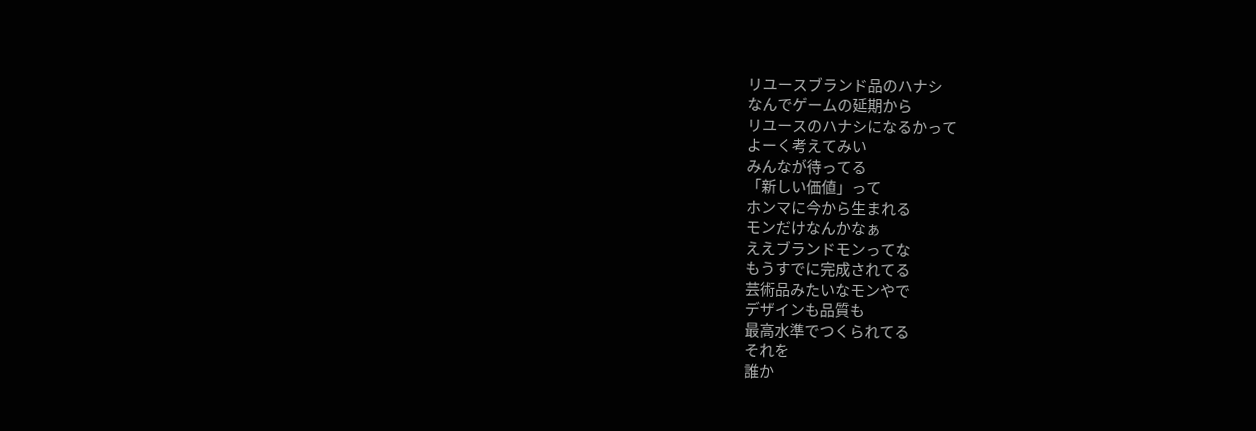リユースブランド品のハナシ
なんでゲームの延期から
リユースのハナシになるかって
よーく考えてみい
みんなが待ってる
「新しい価値」って
ホンマに今から生まれる
モンだけなんかなぁ
ええブランドモンってな
もうすでに完成されてる
芸術品みたいなモンやで
デザインも品質も
最高水準でつくられてる
それを
誰か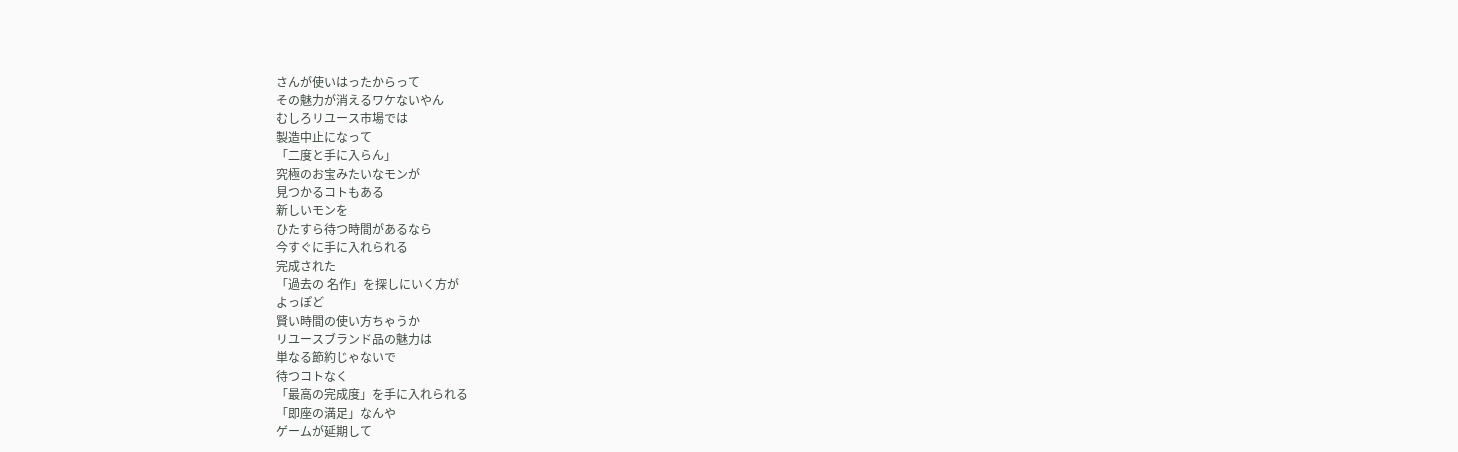さんが使いはったからって
その魅力が消えるワケないやん
むしろリユース市場では
製造中止になって
「二度と手に入らん」
究極のお宝みたいなモンが
見つかるコトもある
新しいモンを
ひたすら待つ時間があるなら
今すぐに手に入れられる
完成された
「過去の 名作」を探しにいく方が
よっぽど
賢い時間の使い方ちゃうか
リユースブランド品の魅力は
単なる節約じゃないで
待つコトなく
「最高の完成度」を手に入れられる
「即座の満足」なんや
ゲームが延期して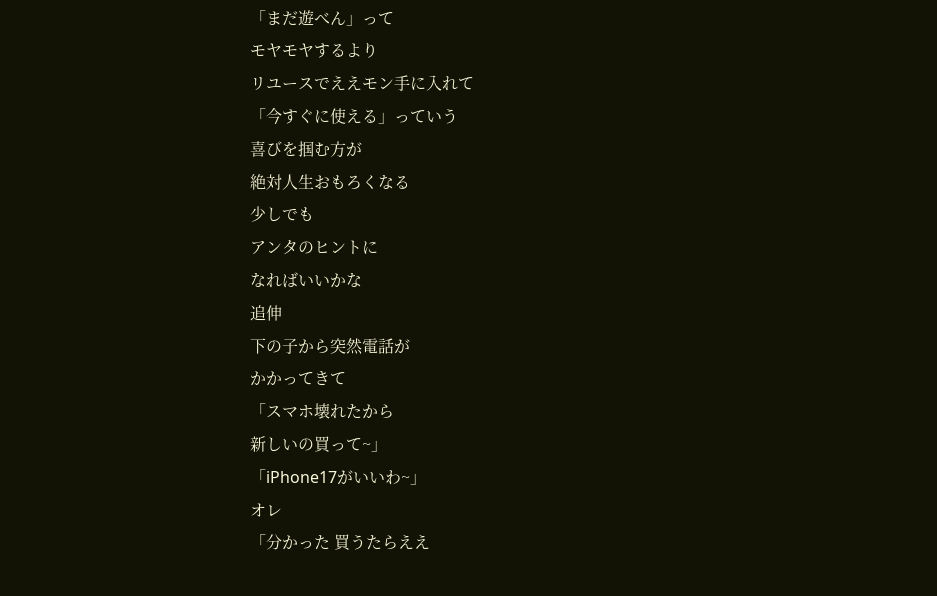「まだ遊べん」って
モヤモヤするより
リユースでええモン手に入れて
「今すぐに使える」っていう
喜びを掴む方が
絶対人生おもろくなる
少しでも
アンタのヒントに
なればいいかな
追伸
下の子から突然電話が
かかってきて
「スマホ壊れたから
新しいの買って~」
「iPhone17がいいわ~」
オレ
「分かった 買うたらええ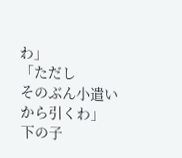わ」
「ただし
そのぶん小遣いから引くわ」
下の子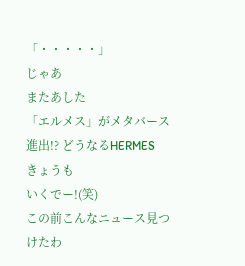「・・・・・」
じゃあ
またあした
「エルメス」がメタバース進出!? どうなるHERMES
きょうも
いくでー!(笑)
この前こんなニュース見つけたわ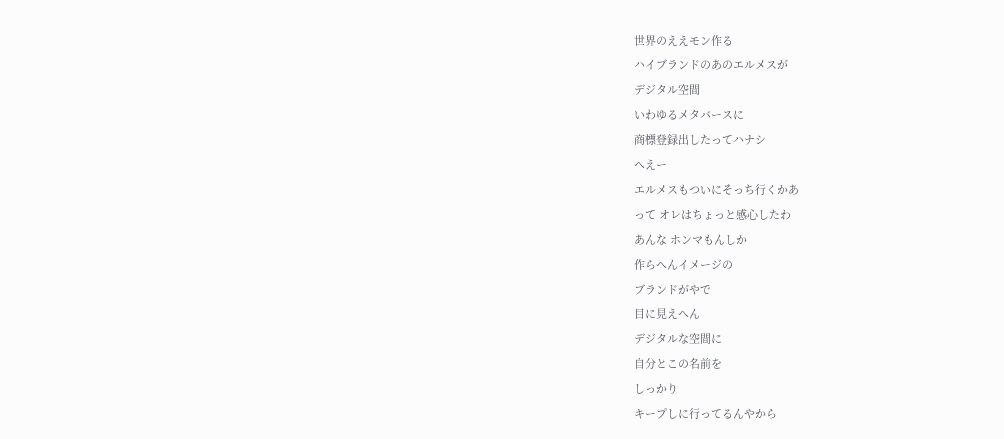世界のええモン作る
ハイブランドのあのエルメスが
デジタル空間
いわゆるメタバースに
商標登録出したってハナシ
へえー
エルメスもついにそっち行くかあ
って オレはちょっと感心したわ
あんな ホンマもんしか
作らへんイメージの
ブランドがやで
目に見えへん
デジタルな空間に
自分とこの名前を
しっかり
キープしに行ってるんやから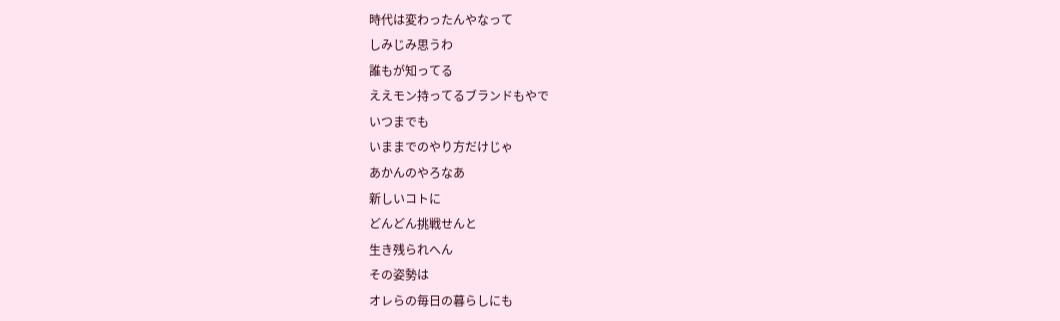時代は変わったんやなって
しみじみ思うわ
誰もが知ってる
ええモン持ってるブランドもやで
いつまでも
いままでのやり方だけじゃ
あかんのやろなあ
新しいコトに
どんどん挑戦せんと
生き残られへん
その姿勢は
オレらの毎日の暮らしにも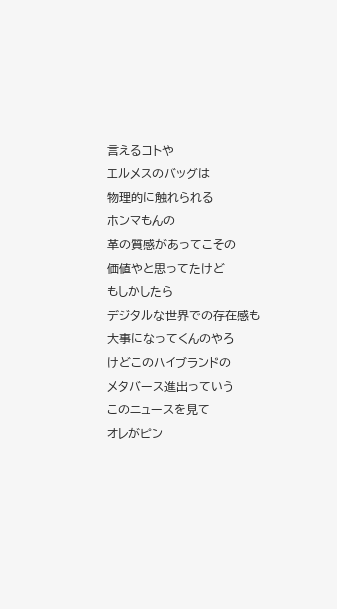言えるコトや
エルメスのバッグは
物理的に触れられる
ホンマもんの
革の質感があってこその
価値やと思ってたけど
もしかしたら
デジタルな世界での存在感も
大事になってくんのやろ
けどこのハイブランドの
メタバース進出っていう
このニュースを見て
オレがピン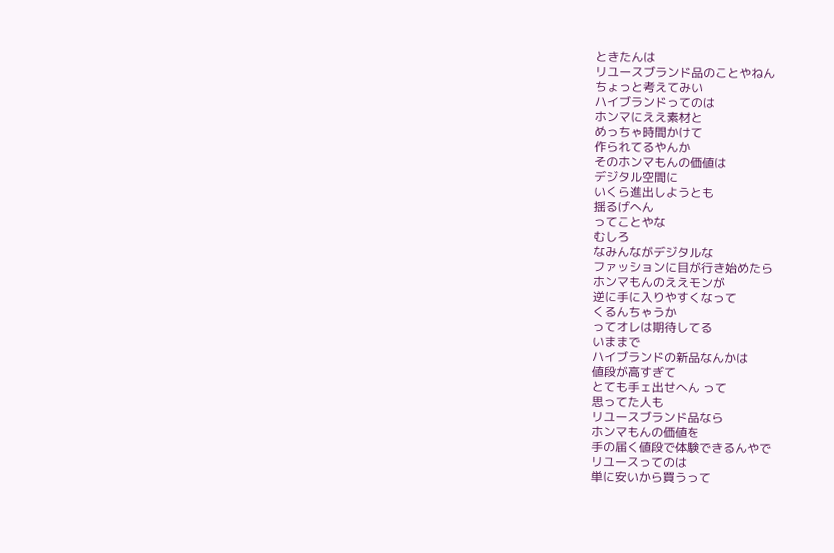ときたんは
リユースブランド品のことやねん
ちょっと考えてみい
ハイブランドってのは
ホンマにええ素材と
めっちゃ時間かけて
作られてるやんか
そのホンマもんの価値は
デジタル空間に
いくら進出しようとも
揺るげへん
ってことやな
むしろ
なみんながデジタルな
ファッションに目が行き始めたら
ホンマもんのええモンが
逆に手に入りやすくなって
くるんちゃうか
ってオレは期待してる
いままで
ハイブランドの新品なんかは
値段が高すぎて
とても手ェ出せへん って
思ってた人も
リユースブランド品なら
ホンマもんの価値を
手の届く値段で体験できるんやで
リユースってのは
単に安いから買うって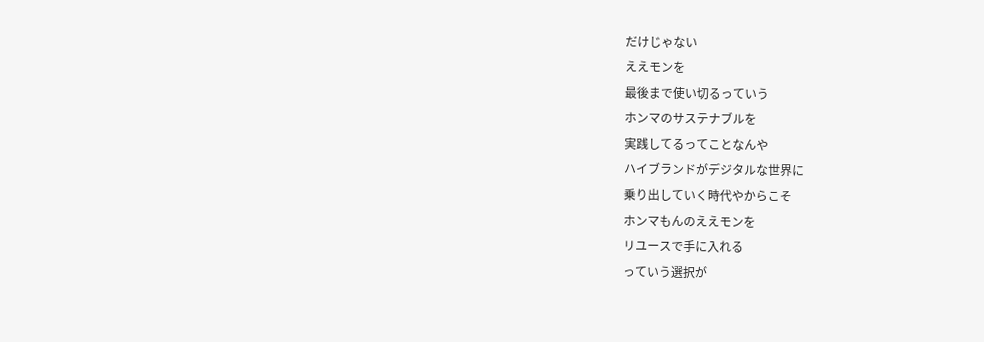だけじゃない
ええモンを
最後まで使い切るっていう
ホンマのサステナブルを
実践してるってことなんや
ハイブランドがデジタルな世界に
乗り出していく時代やからこそ
ホンマもんのええモンを
リユースで手に入れる
っていう選択が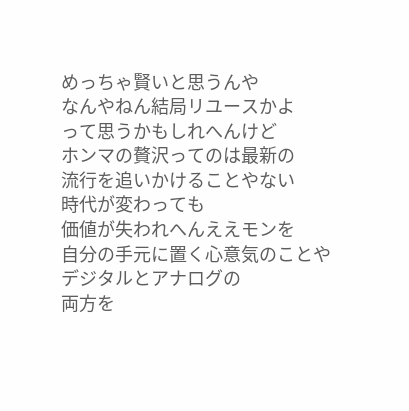めっちゃ賢いと思うんや
なんやねん結局リユースかよ
って思うかもしれへんけど
ホンマの贅沢ってのは最新の
流行を追いかけることやない
時代が変わっても
価値が失われへんええモンを
自分の手元に置く心意気のことや
デジタルとアナログの
両方を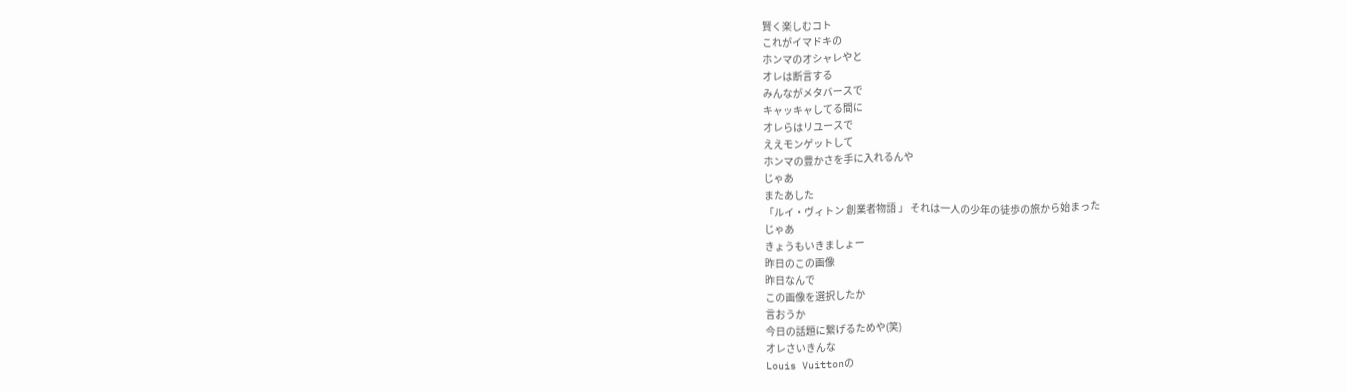賢く楽しむコト
これがイマドキの
ホンマのオシャレやと
オレは断言する
みんながメタバースで
キャッキャしてる間に
オレらはリユースで
ええモンゲットして
ホンマの豊かさを手に入れるんや
じゃあ
またあした
「ルイ・ヴィトン 創業者物語 」 それは一人の少年の徒歩の旅から始まった
じゃあ
きょうもいきましょー
昨日のこの画像
昨日なんで
この画像を選択したか
言おうか
今日の話題に繋げるためや(笑)
オレさいきんな
Louis Vuittonの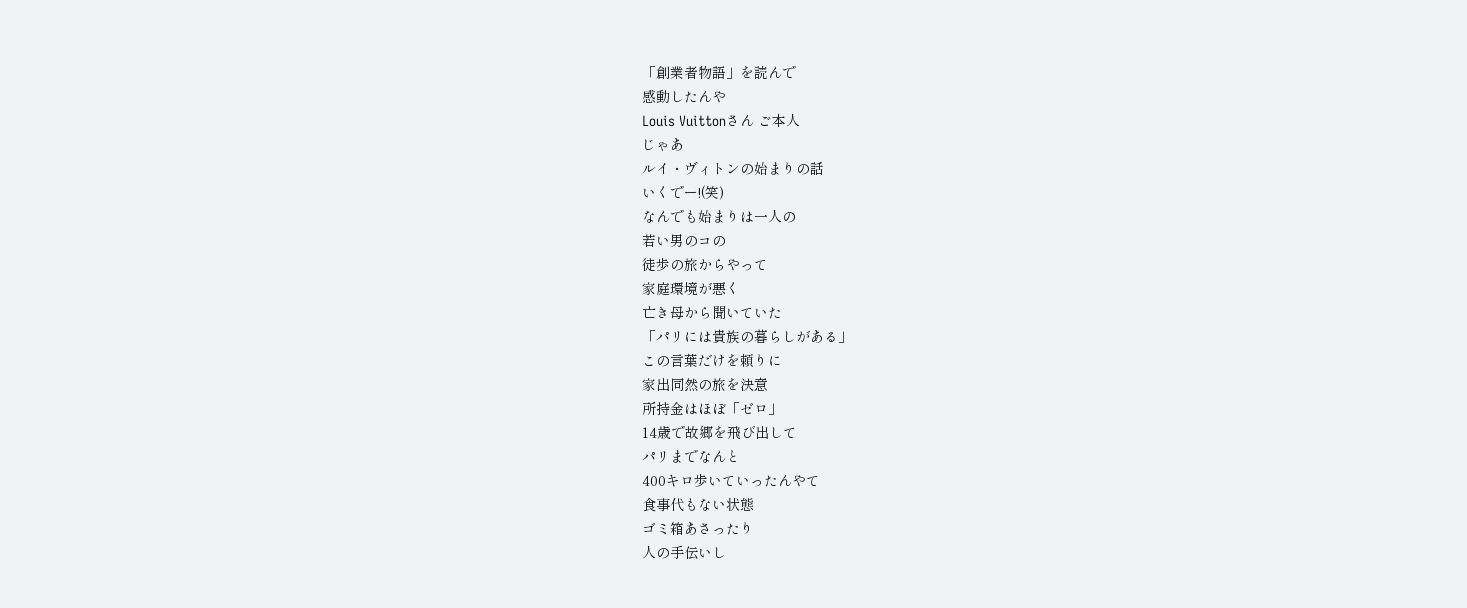「創業者物語」を読んで
感動したんや
Louis Vuittonさん ご本人
じゃあ
ルイ・ヴィトンの始まりの話
いくでー!(笑)
なんでも始まりは一人の
若い男のコの
徒歩の旅からやって
家庭環境が悪く
亡き母から聞いていた
「パリには貴族の暮らしがある」
この言葉だけを頼りに
家出同然の旅を決意
所持金はほぼ「ゼロ」
14歳で故郷を飛び出して
パリまでなんと
400キロ歩いていったんやて
食事代もない状態
ゴミ箱あさったり
人の手伝いし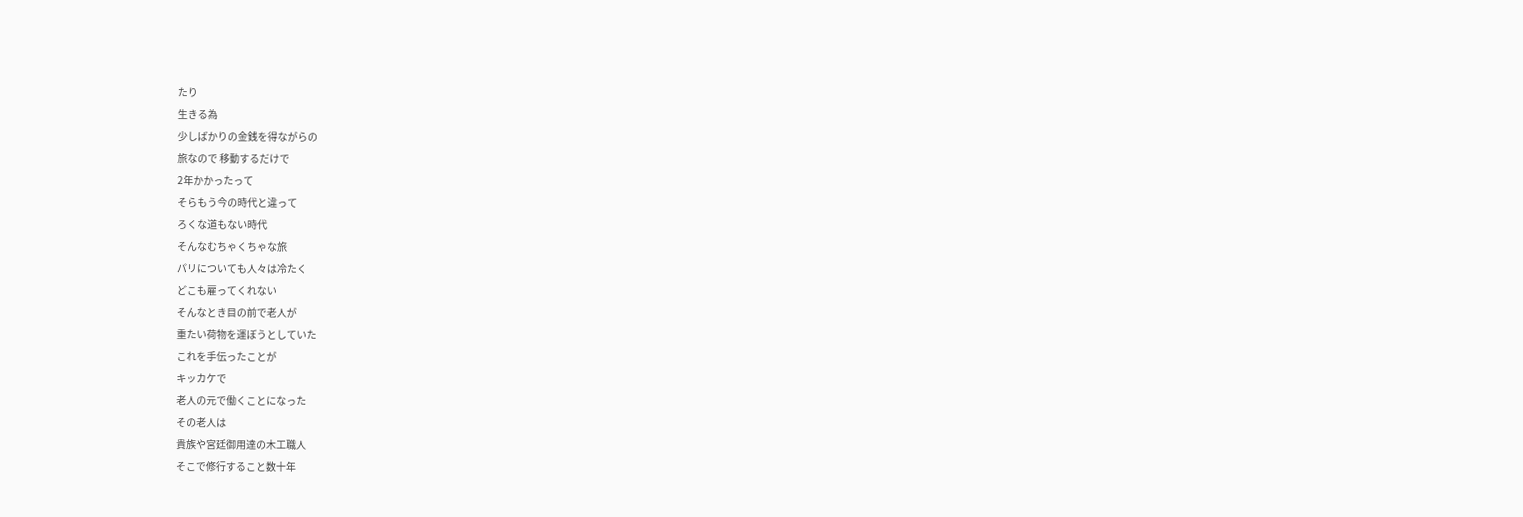たり
生きる為
少しばかりの金銭を得ながらの
旅なので 移動するだけで
2年かかったって
そらもう今の時代と違って
ろくな道もない時代
そんなむちゃくちゃな旅
パリについても人々は冷たく
どこも雇ってくれない
そんなとき目の前で老人が
重たい荷物を運ぼうとしていた
これを手伝ったことが
キッカケで
老人の元で働くことになった
その老人は
貴族や宮廷御用達の木工職人
そこで修行すること数十年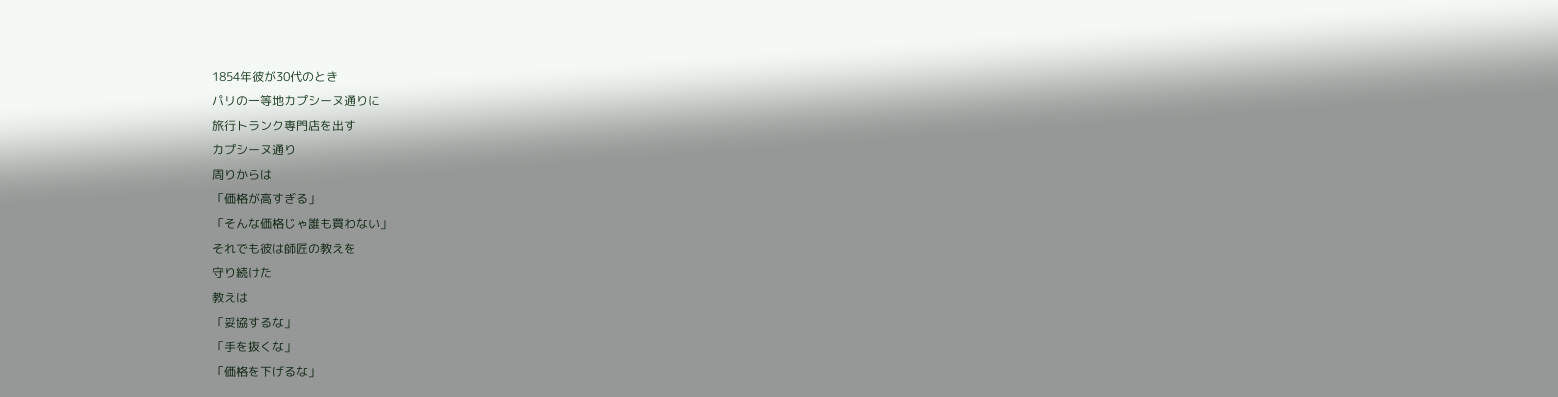1854年彼が30代のとき
パリの一等地カプシーヌ通りに
旅行トランク専門店を出す
カプシーヌ通り
周りからは
「価格が高すぎる」
「そんな価格じゃ誰も買わない」
それでも彼は師匠の教えを
守り続けた
教えは
「妥協するな」
「手を抜くな」
「価格を下げるな」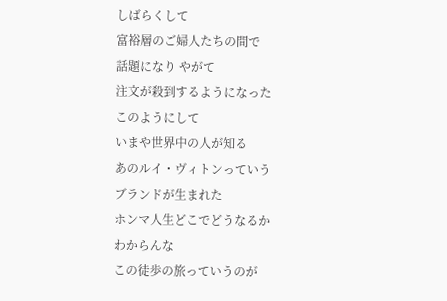しばらくして
富裕層のご婦人たちの間で
話題になり やがて
注文が殺到するようになった
このようにして
いまや世界中の人が知る
あのルイ・ヴィトンっていう
ブランドが生まれた
ホンマ人生どこでどうなるか
わからんな
この徒歩の旅っていうのが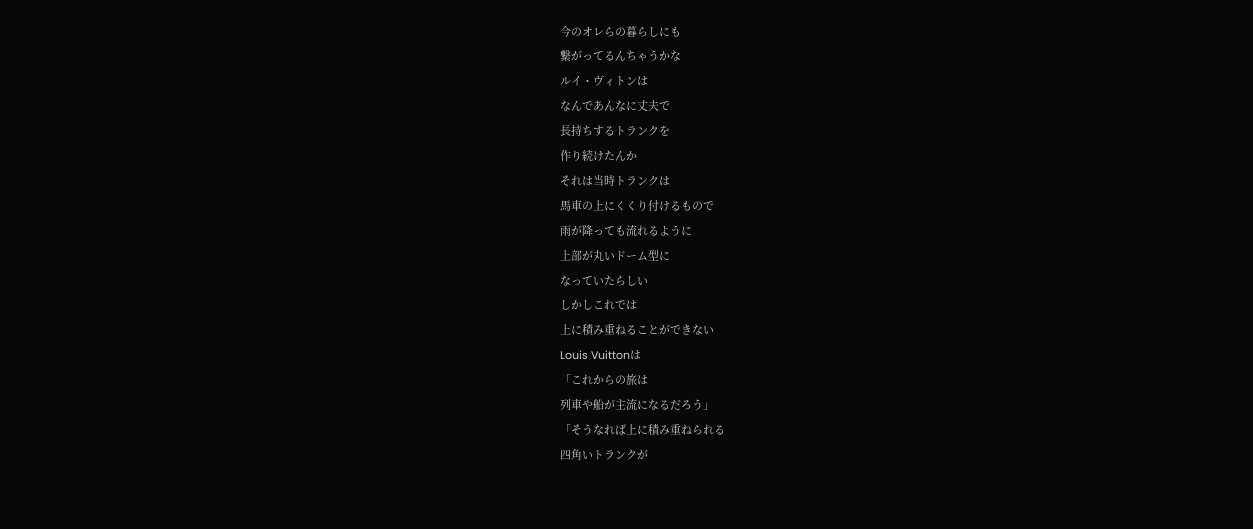今のオレらの暮らしにも
繋がってるんちゃうかな
ルイ・ヴィトンは
なんであんなに丈夫で
長持ちするトランクを
作り続けたんか
それは当時トランクは
馬車の上にくくり付けるもので
雨が降っても流れるように
上部が丸いドーム型に
なっていたらしい
しかしこれでは
上に積み重ねることができない
Louis Vuittonは
「これからの旅は
列車や船が主流になるだろう」
「そうなれば上に積み重ねられる
四角いトランクが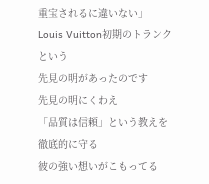重宝されるに違いない」
Louis Vuitton初期のトランク
という
先見の明があったのです
先見の明にくわえ
「品質は信頼」という教えを
徹底的に守る
彼の強い想いがこもってる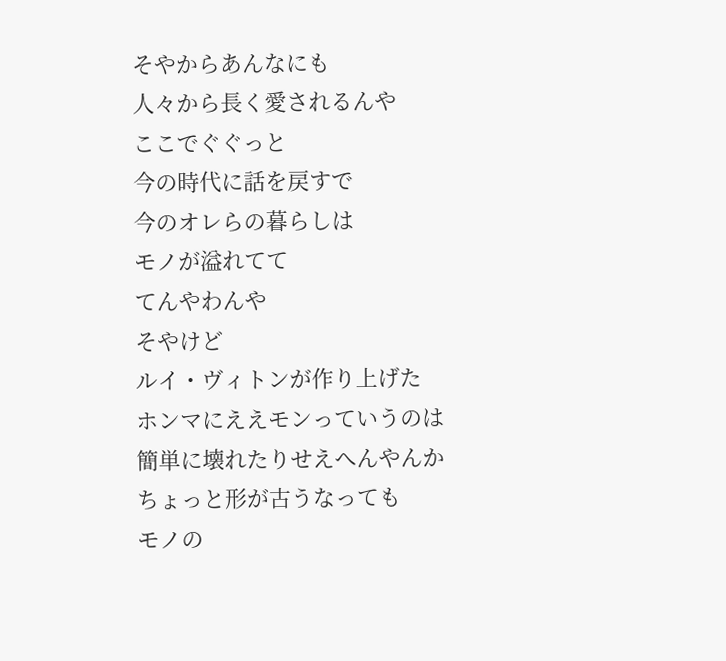そやからあんなにも
人々から長く愛されるんや
ここでぐぐっと
今の時代に話を戻すで
今のオレらの暮らしは
モノが溢れてて
てんやわんや
そやけど
ルイ・ヴィトンが作り上げた
ホンマにええモンっていうのは
簡単に壊れたりせえへんやんか
ちょっと形が古うなっても
モノの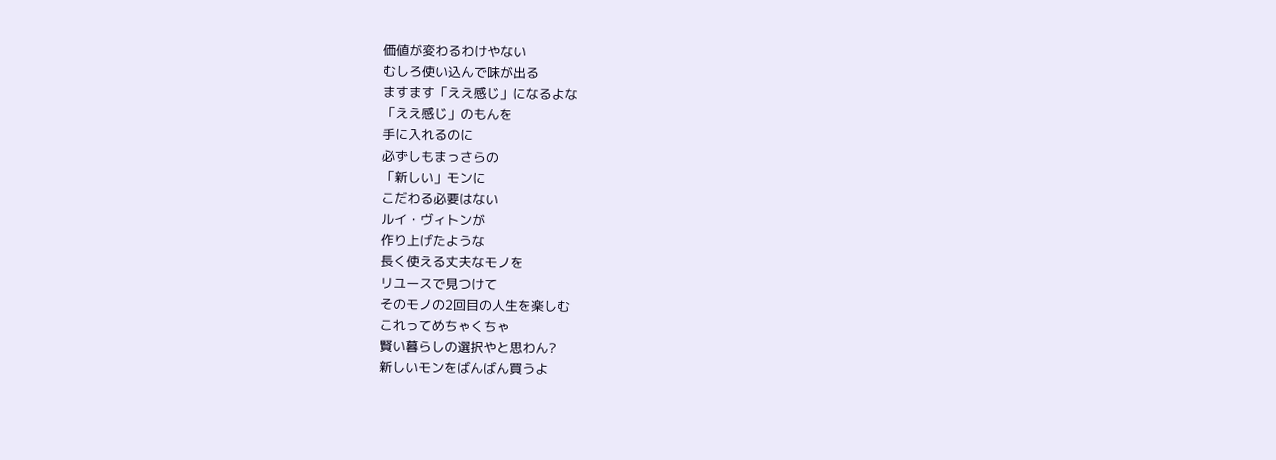価値が変わるわけやない
むしろ使い込んで味が出る
ますます「ええ感じ」になるよな
「ええ感じ」のもんを
手に入れるのに
必ずしもまっさらの
「新しい」モンに
こだわる必要はない
ルイ・ヴィトンが
作り上げたような
長く使える丈夫なモノを
リユースで見つけて
そのモノの2回目の人生を楽しむ
これってめちゃくちゃ
賢い暮らしの選択やと思わん?
新しいモンをばんばん買うよ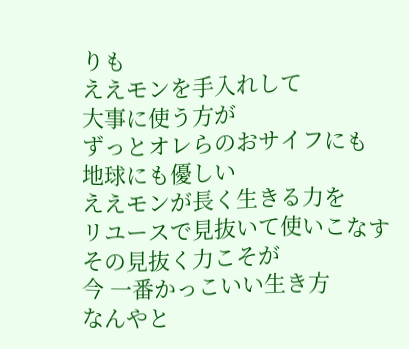りも
ええモンを手入れして
大事に使う方が
ずっとオレらのおサイフにも
地球にも優しい
ええモンが長く生きる力を
リユースで見抜いて使いこなす
その見抜く力こそが
今 一番かっこいい生き方
なんやと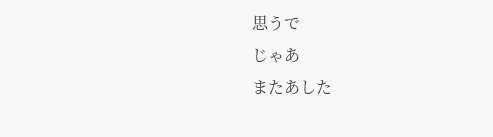思うで
じゃあ
またあした